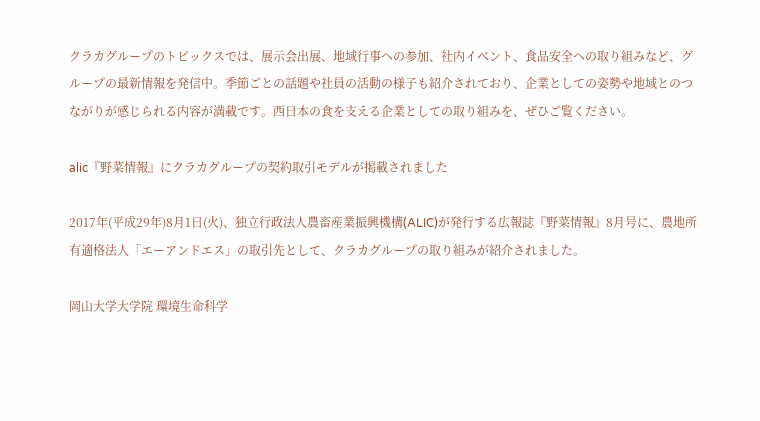クラカグループのトピックスでは、展示会出展、地域行事への参加、社内イベント、食品安全への取り組みなど、グループの最新情報を発信中。季節ごとの話題や社員の活動の様子も紹介されており、企業としての姿勢や地域とのつながりが感じられる内容が満載です。西日本の食を支える企業としての取り組みを、ぜひご覧ください。

alic『野菜情報』にクラカグループの契約取引モデルが掲載されました

2017年(平成29年)8月1日(火)、独立行政法人農畜産業振興機構(ALIC)が発行する広報誌『野菜情報』8月号に、農地所有適格法人「エーアンドエス」の取引先として、クラカグループの取り組みが紹介されました。

岡山大学大学院 環境生命科学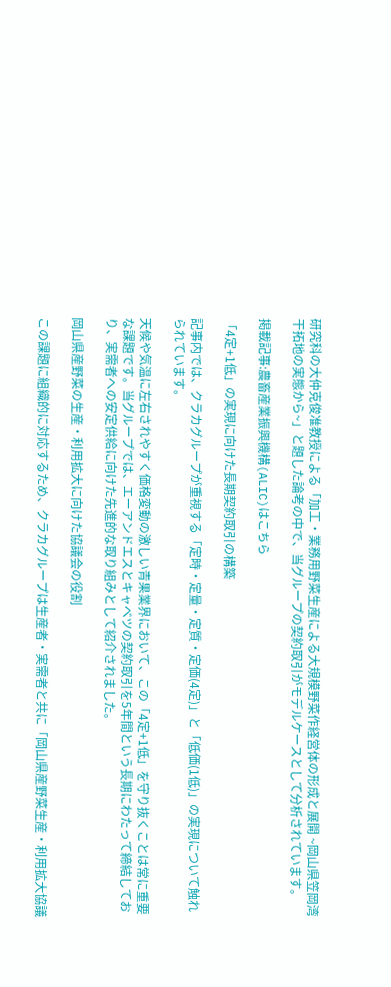研究科の大仲克俊准教授による「加工・業務用野菜生産による大規模野菜作経営体の形成と展開 ~岡山県笠岡湾干拓地の実態から~」と題した論考の中で、当グループの契約取引がモデルケースとして分析されています。

掲載記事:農畜産業振興機構(ALIC)はこちら

「4定+1低」の実現に向けた長期契約取引の構築

記事内では、クラカグループが重視する「定時・定量・定質・定価(4定)」と「低価(1低)」の実現について触れられています。

天候や気温に左右されやすく価格変動の激しい青果業界において、この「4定+1低」を守り抜くことは常に重要な課題です。当グループでは、エーアンドエスとキャベツの契約取引を5年間という長期にわたって締結しており、実需者への安定供給に向けた先進的な取り組みとして紹介されました。

岡山県産野菜の生産・利用拡大に向けた協議会の役割

この課題に組織的に対応するため、クラカグループは生産者・実需者と共に「岡山県産野菜生産・利用拡大協議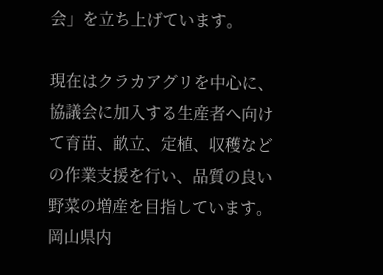会」を立ち上げています。

現在はクラカアグリを中心に、協議会に加入する生産者へ向けて育苗、畝立、定植、収穫などの作業支援を行い、品質の良い野菜の増産を目指しています。岡山県内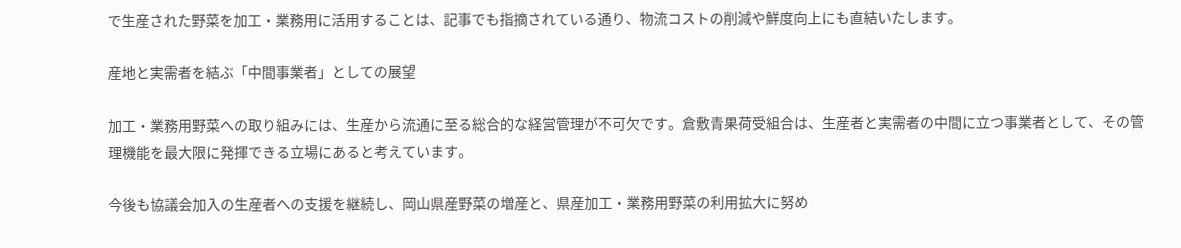で生産された野菜を加工・業務用に活用することは、記事でも指摘されている通り、物流コストの削減や鮮度向上にも直結いたします。

産地と実需者を結ぶ「中間事業者」としての展望

加工・業務用野菜への取り組みには、生産から流通に至る総合的な経営管理が不可欠です。倉敷青果荷受組合は、生産者と実需者の中間に立つ事業者として、その管理機能を最大限に発揮できる立場にあると考えています。

今後も協議会加入の生産者への支援を継続し、岡山県産野菜の増産と、県産加工・業務用野菜の利用拡大に努め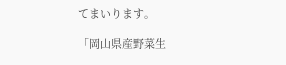てまいります。

「岡山県産野菜生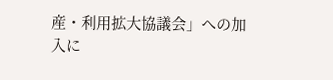産・利用拡大協議会」への加入に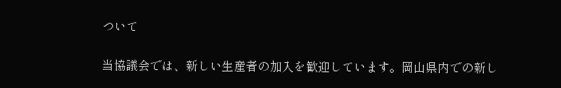ついて

当協議会では、新しい生産者の加入を歓迎しています。岡山県内での新し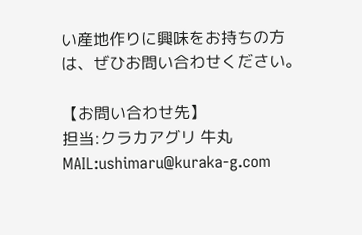い産地作りに興味をお持ちの方は、ぜひお問い合わせください。

【お問い合わせ先】
担当:クラカアグリ 牛丸
MAIL:ushimaru@kuraka-g.com